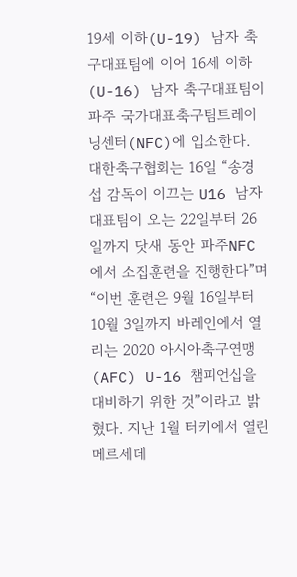19세 이하(U-19) 남자 축구대표팀에 이어 16세 이하(U-16) 남자 축구대표팀이 파주 국가대표축구팀트레이닝센터(NFC)에 입소한다. 대한축구협회는 16일 “송경섭 감독이 이끄는 U16 남자 대표팀이 오는 22일부터 26일까지 닷새 동안 파주NFC에서 소집훈련을 진행한다”며 “이번 훈련은 9월 16일부터 10월 3일까지 바레인에서 열리는 2020 아시아축구연맹(AFC) U-16 챔피언십을 대비하기 위한 것”이라고 밝혔다. 지난 1월 터키에서 열린 메르세데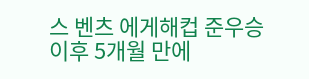스 벤츠 에게해컵 준우승 이후 5개월 만에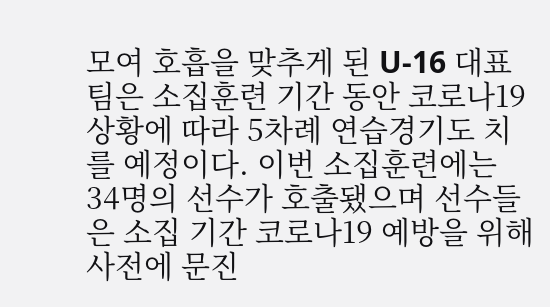모여 호흡을 맞추게 된 U-16 대표팀은 소집훈련 기간 동안 코로나19 상황에 따라 5차례 연습경기도 치를 예정이다. 이번 소집훈련에는 34명의 선수가 호출됐으며 선수들은 소집 기간 코로나19 예방을 위해 사전에 문진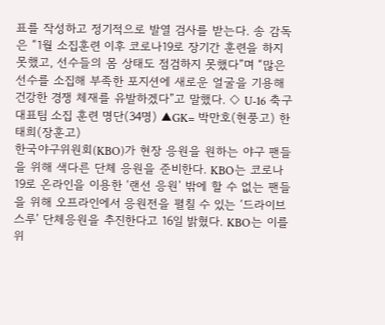표를 작성하고 정기적으로 발열 검사를 받는다. 송 감독은 “1월 소집훈련 이후 코로나19로 장기간 훈련을 하지 못했고, 선수들의 몸 상태도 점검하지 못했다”며 “많은 선수를 소집해 부족한 포지션에 새로운 얼굴을 기용해 건강한 경쟁 체재를 유발하겠다”고 말했다. ◇ U-16 축구 대표팀 소집 훈련 명단(34명) ▲GK= 박만호(현풍고) 한태희(장훈고)
한국야구위원회(KBO)가 현장 응원을 원하는 야구 팬들을 위해 색다른 단체 응원을 준비한다. KBO는 코로나19로 온라인을 이용한 ‘랜선 응원’ 밖에 할 수 없는 팬들을 위해 오프라인에서 응원전을 펼칠 수 있는 ‘드라이브 스루’ 단체응원을 추진한다고 16일 밝혔다. KBO는 이를 위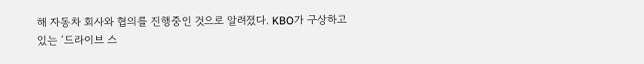해 자동차 회사와 협의를 진행중인 것으로 알려졌다. KBO가 구상하고 있는 ‘드라이브 스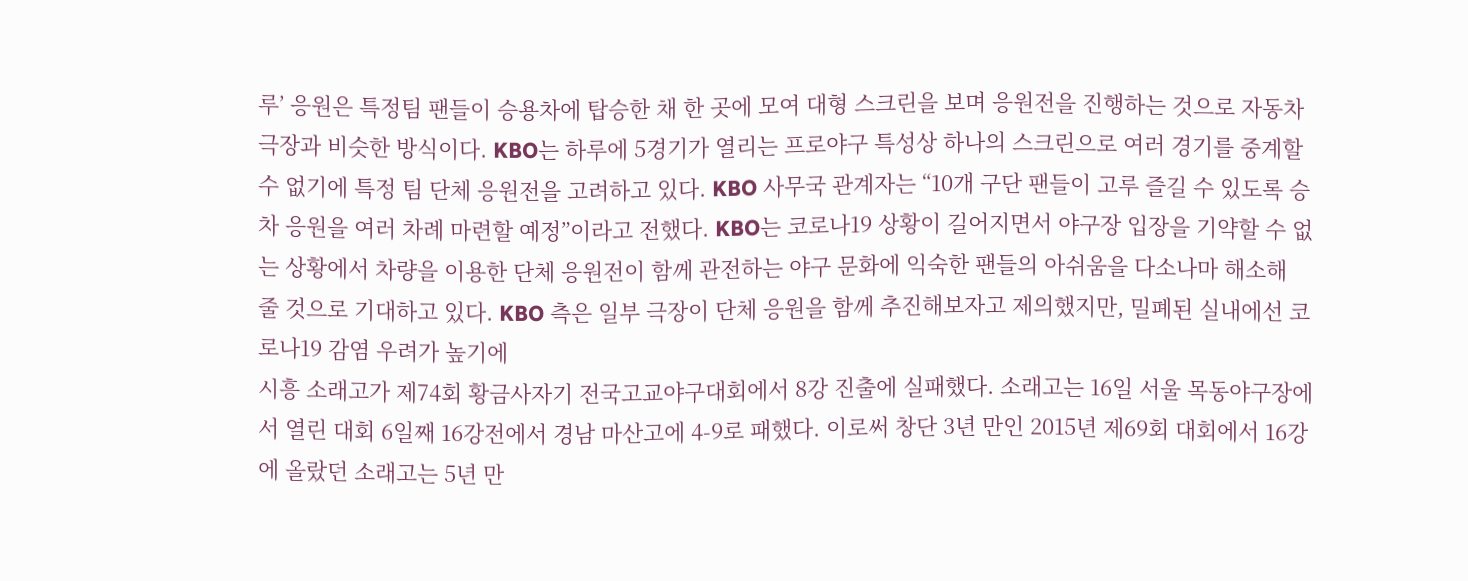루’ 응원은 특정팀 팬들이 승용차에 탑승한 채 한 곳에 모여 대형 스크린을 보며 응원전을 진행하는 것으로 자동차 극장과 비슷한 방식이다. KBO는 하루에 5경기가 열리는 프로야구 특성상 하나의 스크린으로 여러 경기를 중계할 수 없기에 특정 팀 단체 응원전을 고려하고 있다. KBO 사무국 관계자는 “10개 구단 팬들이 고루 즐길 수 있도록 승차 응원을 여러 차례 마련할 예정”이라고 전했다. KBO는 코로나19 상황이 길어지면서 야구장 입장을 기약할 수 없는 상황에서 차량을 이용한 단체 응원전이 함께 관전하는 야구 문화에 익숙한 팬들의 아쉬움을 다소나마 해소해 줄 것으로 기대하고 있다. KBO 측은 일부 극장이 단체 응원을 함께 추진해보자고 제의했지만, 밀폐된 실내에선 코로나19 감염 우려가 높기에
시흥 소래고가 제74회 황금사자기 전국고교야구대회에서 8강 진출에 실패했다. 소래고는 16일 서울 목동야구장에서 열린 대회 6일째 16강전에서 경남 마산고에 4-9로 패했다. 이로써 창단 3년 만인 2015년 제69회 대회에서 16강에 올랐던 소래고는 5년 만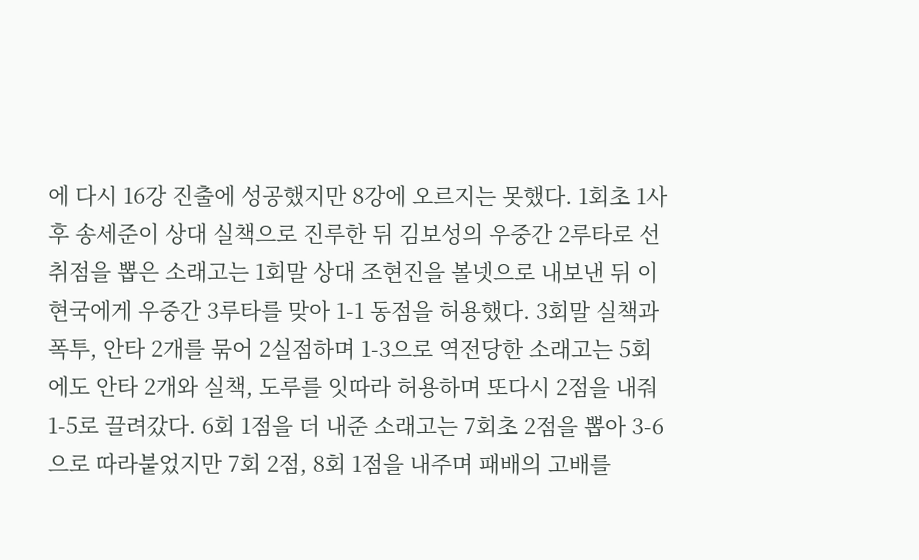에 다시 16강 진출에 성공했지만 8강에 오르지는 못했다. 1회초 1사 후 송세준이 상대 실책으로 진루한 뒤 김보성의 우중간 2루타로 선취점을 뽑은 소래고는 1회말 상대 조현진을 볼넷으로 내보낸 뒤 이현국에게 우중간 3루타를 맞아 1-1 동점을 허용했다. 3회말 실책과 폭투, 안타 2개를 묶어 2실점하며 1-3으로 역전당한 소래고는 5회에도 안타 2개와 실책, 도루를 잇따라 허용하며 또다시 2점을 내줘 1-5로 끌려갔다. 6회 1점을 더 내준 소래고는 7회초 2점을 뽑아 3-6으로 따라붙었지만 7회 2점, 8회 1점을 내주며 패배의 고배를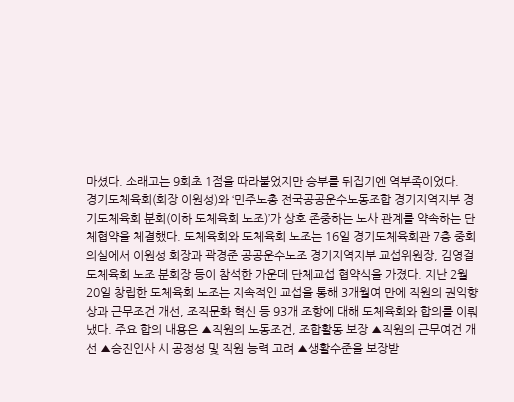마셨다. 소래고는 9회초 1점을 따라붙었지만 승부를 뒤집기엔 역부족이었다.
경기도체육회(회장 이원성)와 ‘민주노총 전국공공운수노동조합 경기지역지부 경기도체육회 분회(이하 도체육회 노조)’가 상호 존중하는 노사 관계를 약속하는 단체협약을 체결했다. 도체육회와 도체육회 노조는 16일 경기도체육회관 7층 중회의실에서 이원성 회장과 곽경준 공공운수노조 경기지역지부 교섭위원장, 김영걸 도체육회 노조 분회장 등이 참석한 가운데 단체교섭 협약식을 가졌다. 지난 2월 20일 창립한 도체육회 노조는 지속적인 교섭을 통해 3개월여 만에 직원의 권익향상과 근무조건 개선, 조직문화 혁신 등 93개 조항에 대해 도체육회와 합의를 이뤄냈다. 주요 합의 내용은 ▲직원의 노동조건, 조합활동 보장 ▲직원의 근무여건 개선 ▲승진인사 시 공정성 및 직원 능력 고려 ▲생활수준을 보장받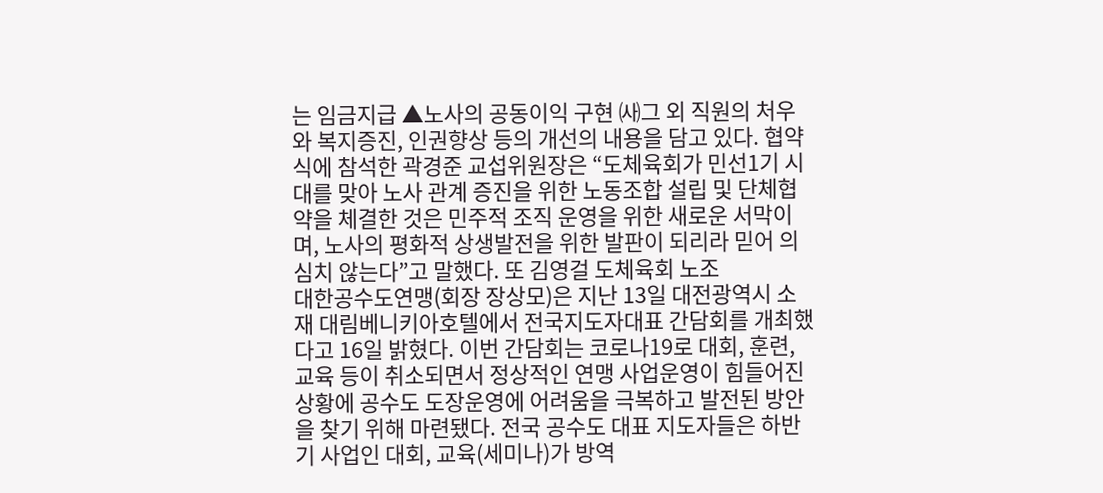는 임금지급 ▲노사의 공동이익 구현 ㈔그 외 직원의 처우와 복지증진, 인권향상 등의 개선의 내용을 담고 있다. 협약식에 참석한 곽경준 교섭위원장은 “도체육회가 민선1기 시대를 맞아 노사 관계 증진을 위한 노동조합 설립 및 단체협약을 체결한 것은 민주적 조직 운영을 위한 새로운 서막이며, 노사의 평화적 상생발전을 위한 발판이 되리라 믿어 의심치 않는다”고 말했다. 또 김영걸 도체육회 노조
대한공수도연맹(회장 장상모)은 지난 13일 대전광역시 소재 대림베니키아호텔에서 전국지도자대표 간담회를 개최했다고 16일 밝혔다. 이번 간담회는 코로나19로 대회, 훈련, 교육 등이 취소되면서 정상적인 연맹 사업운영이 힘들어진 상황에 공수도 도장운영에 어려움을 극복하고 발전된 방안을 찾기 위해 마련됐다. 전국 공수도 대표 지도자들은 하반기 사업인 대회, 교육(세미나)가 방역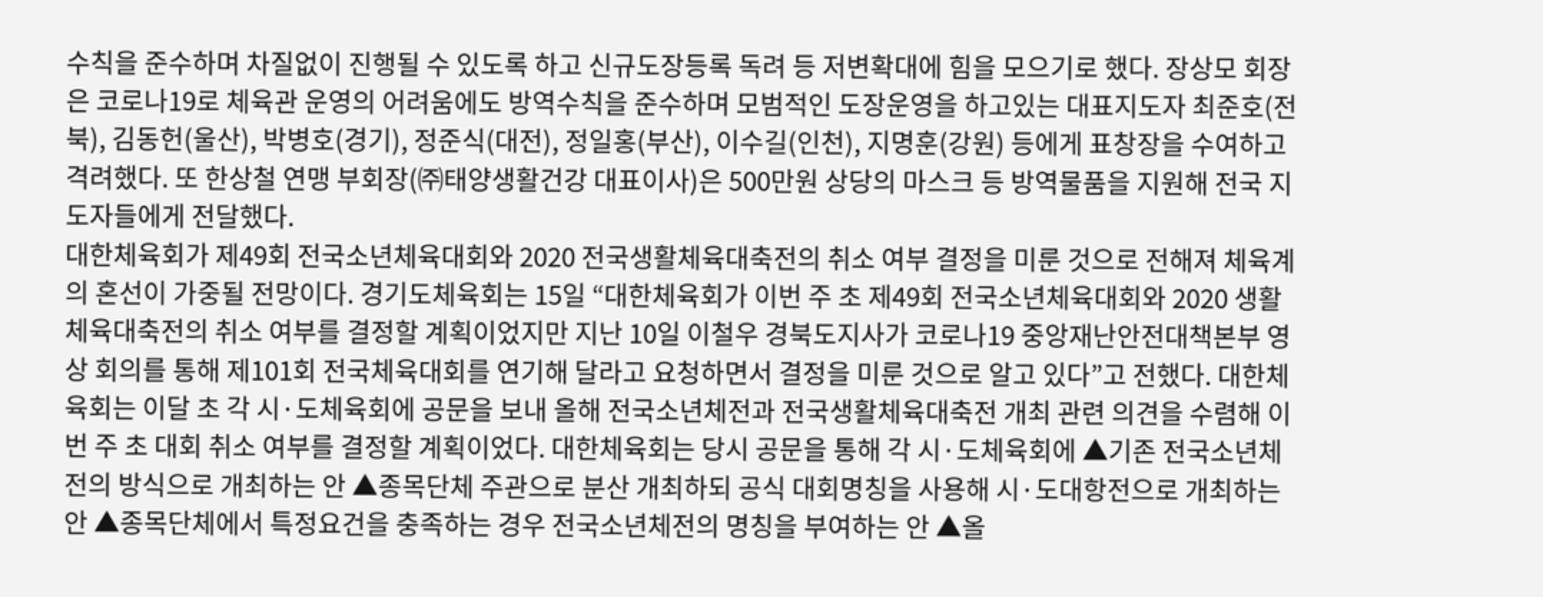수칙을 준수하며 차질없이 진행될 수 있도록 하고 신규도장등록 독려 등 저변확대에 힘을 모으기로 했다. 장상모 회장은 코로나19로 체육관 운영의 어려움에도 방역수칙을 준수하며 모범적인 도장운영을 하고있는 대표지도자 최준호(전북), 김동헌(울산), 박병호(경기), 정준식(대전), 정일홍(부산), 이수길(인천), 지명훈(강원) 등에게 표창장을 수여하고 격려했다. 또 한상철 연맹 부회장(㈜태양생활건강 대표이사)은 500만원 상당의 마스크 등 방역물품을 지원해 전국 지도자들에게 전달했다.
대한체육회가 제49회 전국소년체육대회와 2020 전국생활체육대축전의 취소 여부 결정을 미룬 것으로 전해져 체육계의 혼선이 가중될 전망이다. 경기도체육회는 15일 “대한체육회가 이번 주 초 제49회 전국소년체육대회와 2020 생활체육대축전의 취소 여부를 결정할 계획이었지만 지난 10일 이철우 경북도지사가 코로나19 중앙재난안전대책본부 영상 회의를 통해 제101회 전국체육대회를 연기해 달라고 요청하면서 결정을 미룬 것으로 알고 있다”고 전했다. 대한체육회는 이달 초 각 시·도체육회에 공문을 보내 올해 전국소년체전과 전국생활체육대축전 개최 관련 의견을 수렴해 이번 주 초 대회 취소 여부를 결정할 계획이었다. 대한체육회는 당시 공문을 통해 각 시·도체육회에 ▲기존 전국소년체전의 방식으로 개최하는 안 ▲종목단체 주관으로 분산 개최하되 공식 대회명칭을 사용해 시·도대항전으로 개최하는 안 ▲종목단체에서 특정요건을 충족하는 경우 전국소년체전의 명칭을 부여하는 안 ▲올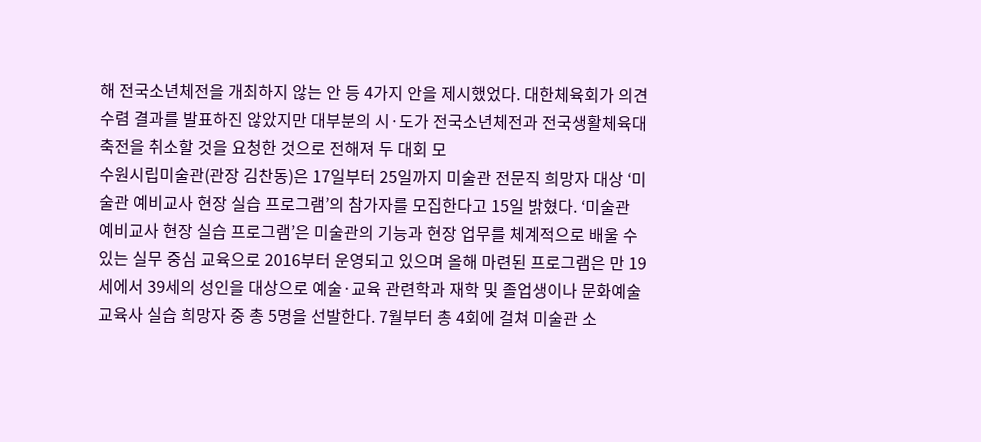해 전국소년체전을 개최하지 않는 안 등 4가지 안을 제시했었다. 대한체육회가 의견 수렴 결과를 발표하진 않았지만 대부분의 시·도가 전국소년체전과 전국생활체육대축전을 취소할 것을 요청한 것으로 전해져 두 대회 모
수원시립미술관(관장 김찬동)은 17일부터 25일까지 미술관 전문직 희망자 대상 ‘미술관 예비교사 현장 실습 프로그램’의 참가자를 모집한다고 15일 밝혔다. ‘미술관 예비교사 현장 실습 프로그램’은 미술관의 기능과 현장 업무를 체계적으로 배울 수 있는 실무 중심 교육으로 2016부터 운영되고 있으며 올해 마련된 프로그램은 만 19세에서 39세의 성인을 대상으로 예술·교육 관련학과 재학 및 졸업생이나 문화예술교육사 실습 희망자 중 총 5명을 선발한다. 7월부터 총 4회에 걸쳐 미술관 소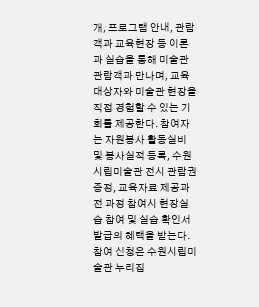개, 프로그램 안내, 관람객과 교육현장 등 이론과 실습을 통해 미술관 관람객과 만나며, 교육 대상자와 미술관 현장을 직접 경험할 수 있는 기회를 제공한다. 참여자는 자원봉사 활동실비 및 봉사실적 등록, 수원시립미술관 전시 관람권 증정, 교육자료 제공과 전 과정 참여시 현장실습 참여 및 실습 확인서 발급의 혜택을 받는다. 참여 신청은 수원시립미술관 누리집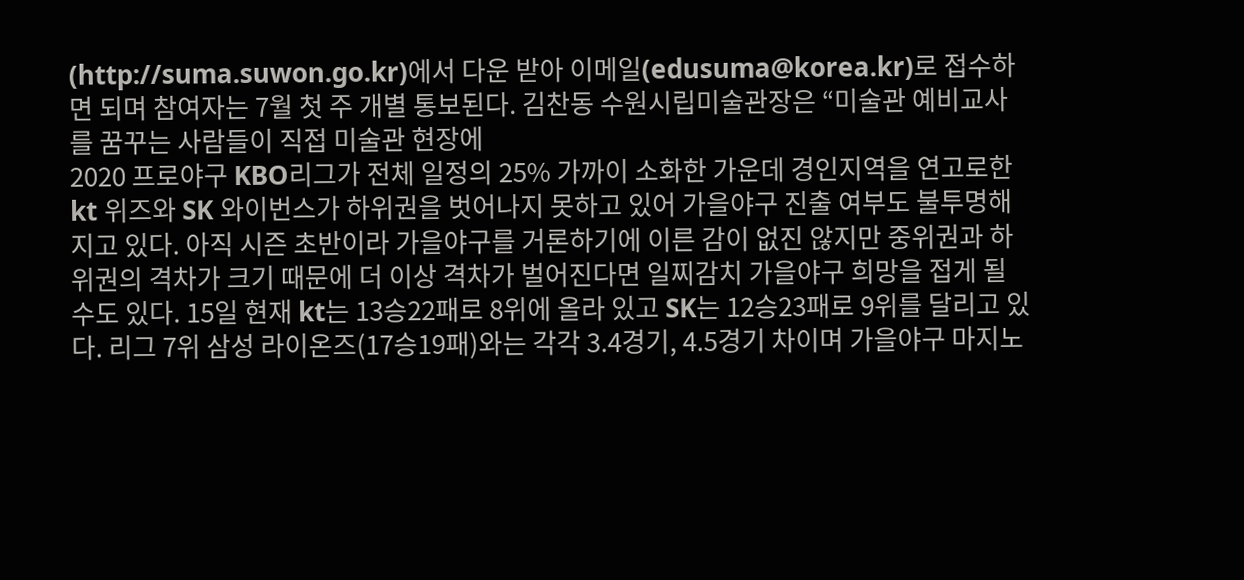(http://suma.suwon.go.kr)에서 다운 받아 이메일(edusuma@korea.kr)로 접수하면 되며 참여자는 7월 첫 주 개별 통보된다. 김찬동 수원시립미술관장은 “미술관 예비교사를 꿈꾸는 사람들이 직접 미술관 현장에
2020 프로야구 KBO리그가 전체 일정의 25% 가까이 소화한 가운데 경인지역을 연고로한 kt 위즈와 SK 와이번스가 하위권을 벗어나지 못하고 있어 가을야구 진출 여부도 불투명해지고 있다. 아직 시즌 초반이라 가을야구를 거론하기에 이른 감이 없진 않지만 중위권과 하위권의 격차가 크기 때문에 더 이상 격차가 벌어진다면 일찌감치 가을야구 희망을 접게 될 수도 있다. 15일 현재 kt는 13승22패로 8위에 올라 있고 SK는 12승23패로 9위를 달리고 있다. 리그 7위 삼성 라이온즈(17승19패)와는 각각 3.4경기, 4.5경기 차이며 가을야구 마지노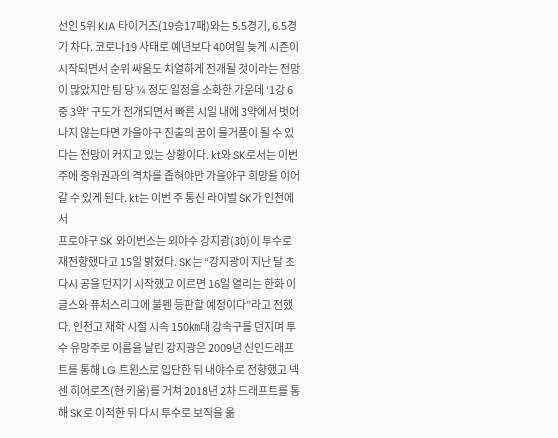선인 5위 KIA 타이거즈(19승17패)와는 5.5경기, 6.5경기 차다. 코로나19 사태로 예년보다 40여일 늦게 시즌이 시작되면서 순위 싸움도 치열하게 전개될 것이라는 전망이 많았지만 팀 당 ¼ 정도 일정을 소화한 가운데 ‘1강 6중 3약’ 구도가 전개되면서 빠른 시일 내에 3약에서 벗어나지 않는다면 가을야구 진출의 꿈이 물거품이 될 수 있다는 전망이 커지고 있는 상황이다. kt와 SK로서는 이번 주에 중위권과의 격차를 좁혀야만 가을야구 희망을 이어갈 수 있게 된다. kt는 이번 주 통신 라이벌 SK가 인천에서
프로야구 SK 와이번스는 외야수 강지광(30)이 투수로 재전향했다고 15일 밝혔다. SK는 “강지광이 지난 달 초 다시 공을 던지기 시작했고 이르면 16일 열리는 한화 이글스와 퓨처스리그에 불펜 등판할 예정이다”라고 전했다. 인천고 재학 시절 시속 150㎞대 강속구를 던지며 투수 유망주로 이름을 날린 강지광은 2009년 신인드래프트를 통해 LG 트윈스로 입단한 뒤 내야수로 전향했고 넥센 히어로즈(현 키움)를 거쳐 2018년 2차 드래프트를 통해 SK로 이적한 뒤 다시 투수로 보직을 옮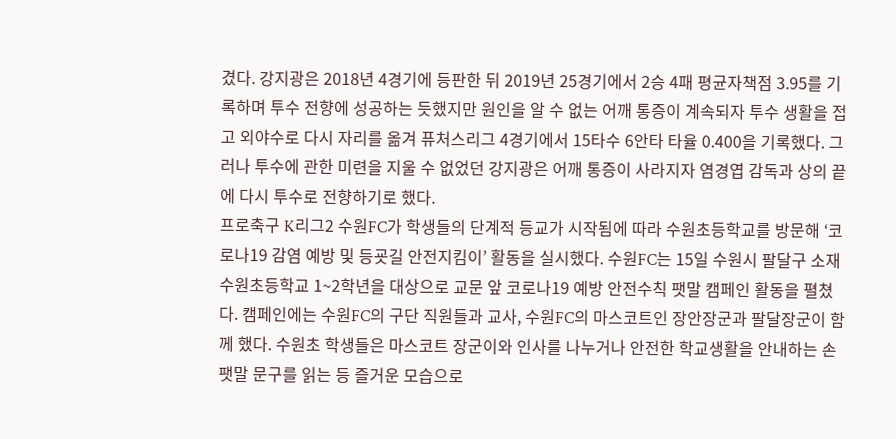겼다. 강지광은 2018년 4경기에 등판한 뒤 2019년 25경기에서 2승 4패 평균자책점 3.95를 기록하며 투수 전향에 성공하는 듯했지만 원인을 알 수 없는 어깨 통증이 계속되자 투수 생활을 접고 외야수로 다시 자리를 옮겨 퓨처스리그 4경기에서 15타수 6안타 타율 0.400을 기록했다. 그러나 투수에 관한 미련을 지울 수 없었던 강지광은 어깨 통증이 사라지자 염경엽 감독과 상의 끝에 다시 투수로 전향하기로 했다.
프로축구 K리그2 수원FC가 학생들의 단계적 등교가 시작됨에 따라 수원초등학교를 방문해 ‘코로나19 감염 예방 및 등굣길 안전지킴이’ 활동을 실시했다. 수원FC는 15일 수원시 팔달구 소재 수원초등학교 1~2학년을 대상으로 교문 앞 코로나19 예방 안전수칙 팻말 캠페인 활동을 펼쳤다. 캠페인에는 수원FC의 구단 직원들과 교사, 수원FC의 마스코트인 장안장군과 팔달장군이 함께 했다. 수원초 학생들은 마스코트 장군이와 인사를 나누거나 안전한 학교생활을 안내하는 손팻말 문구를 읽는 등 즐거운 모습으로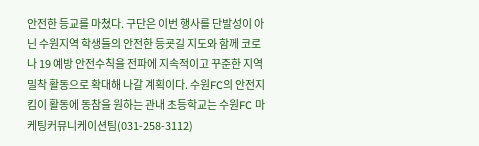안전한 등교를 마쳤다. 구단은 이번 행사를 단발성이 아닌 수원지역 학생들의 안전한 등굣길 지도와 함께 코로나 19 예방 안전수칙을 전파에 지속적이고 꾸준한 지역 밀착 활동으로 확대해 나갈 계획이다. 수원FC의 안전지킴이 활동에 동참을 원하는 관내 초등학교는 수원FC 마케팅커뮤니케이션팀(031-258-3112)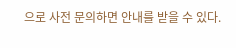으로 사전 문의하면 안내를 받을 수 있다.